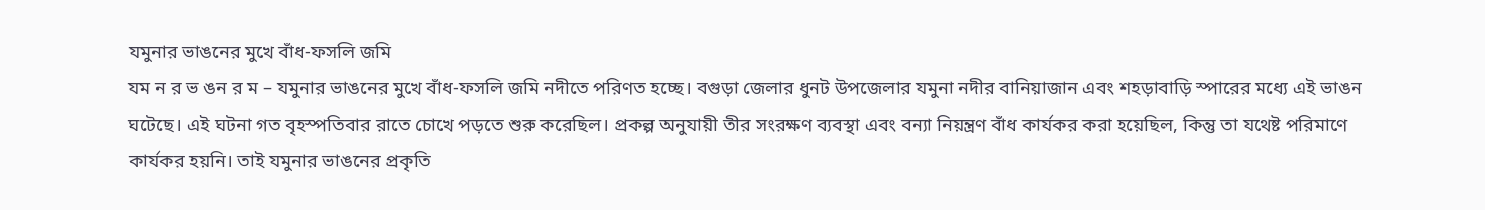যমুনার ভাঙনের মুখে বাঁধ-ফসলি জমি
যম ন র ভ ঙন র ম – যমুনার ভাঙনের মুখে বাঁধ-ফসলি জমি নদীতে পরিণত হচ্ছে। বগুড়া জেলার ধুনট উপজেলার যমুনা নদীর বানিয়াজান এবং শহড়াবাড়ি স্পারের মধ্যে এই ভাঙন ঘটেছে। এই ঘটনা গত বৃহস্পতিবার রাতে চোখে পড়তে শুরু করেছিল। প্রকল্প অনুযায়ী তীর সংরক্ষণ ব্যবস্থা এবং বন্যা নিয়ন্ত্রণ বাঁধ কার্যকর করা হয়েছিল, কিন্তু তা যথেষ্ট পরিমাণে কার্যকর হয়নি। তাই যমুনার ভাঙনের প্রকৃতি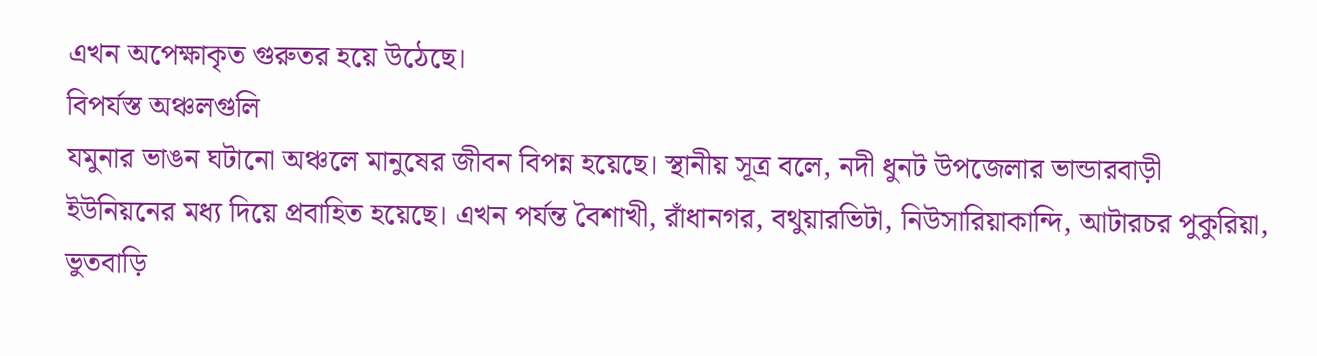এখন অপেক্ষাকৃত গুরুতর হয়ে উঠেছে।
বিপর্যস্ত অঞ্চলগুলি
যমুনার ভাঙন ঘটানো অঞ্চলে মানুষের জীবন বিপন্ন হয়েছে। স্থানীয় সূত্র বলে, নদী ধুনট উপজেলার ভান্ডারবাড়ী ইউনিয়নের মধ্য দিয়ে প্রবাহিত হয়েছে। এখন পর্যন্ত বৈশাখী, রাঁধানগর, বথুয়ারভিটা, নিউসারিয়াকান্দি, আটারচর পুকুরিয়া, ভুতবাড়ি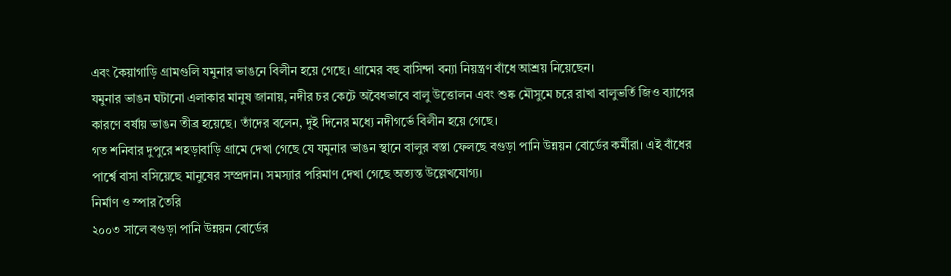এবং কৈয়াগাড়ি গ্রামগুলি যমুনার ভাঙনে বিলীন হয়ে গেছে। গ্রামের বহু বাসিন্দা বন্যা নিয়ন্ত্রণ বাঁধে আশ্রয় নিয়েছেন।
যমুনার ভাঙন ঘটানো এলাকার মানুষ জানায়, নদীর চর কেটে অবৈধভাবে বালু উত্তোলন এবং শুষ্ক মৌসুমে চরে রাখা বালুভর্তি জিও ব্যাগের কারণে বর্ষায় ভাঙন তীব্র হয়েছে। তাঁদের বলেন, দুই দিনের মধ্যে নদীগর্ভে বিলীন হয়ে গেছে।
গত শনিবার দুপুরে শহড়াবাড়ি গ্রামে দেখা গেছে যে যমুনার ভাঙন স্থানে বালুর বস্তা ফেলছে বগুড়া পানি উন্নয়ন বোর্ডের কর্মীরা। এই বাঁধের পার্শ্বে বাসা বসিয়েছে মানুষের সম্প্রদান। সমস্যার পরিমাণ দেখা গেছে অত্যন্ত উল্লেখযোগ্য।
নির্মাণ ও স্পার তৈরি
২০০৩ সালে বগুড়া পানি উন্নয়ন বোর্ডের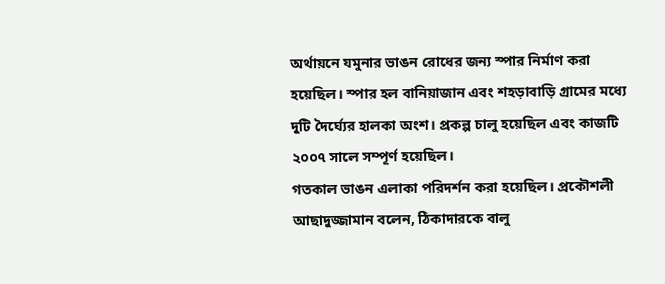অর্থায়নে যমুনার ভাঙন রোধের জন্য স্পার নির্মাণ করা হয়েছিল। স্পার হল বানিয়াজান এবং শহড়াবাড়ি গ্রামের মধ্যে দুটি দৈর্ঘ্যের হালকা অংশ। প্রকল্প চালু হয়েছিল এবং কাজটি ২০০৭ সালে সম্পূর্ণ হয়েছিল।
গতকাল ভাঙন এলাকা পরিদর্শন করা হয়েছিল। প্রকৌশলী আছাদুজ্জামান বলেন, ঠিকাদারকে বালু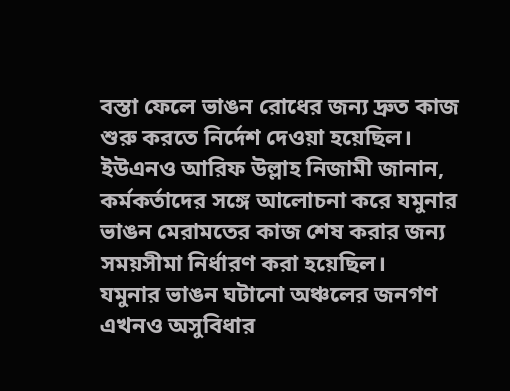বস্তা ফেলে ভাঙন রোধের জন্য দ্রুত কাজ শুরু করতে নির্দেশ দেওয়া হয়েছিল। ইউএনও আরিফ উল্লাহ নিজামী জানান, কর্মকর্তাদের সঙ্গে আলোচনা করে যমুনার ভাঙন মেরামতের কাজ শেষ করার জন্য সময়সীমা নির্ধারণ করা হয়েছিল।
যমুনার ভাঙন ঘটানো অঞ্চলের জনগণ এখনও অসুবিধার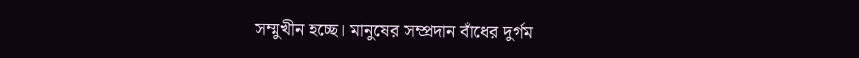সম্মুখীন হচ্ছে। মানুষের সম্প্রদান বাঁধের দুর্গম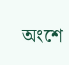অংশে